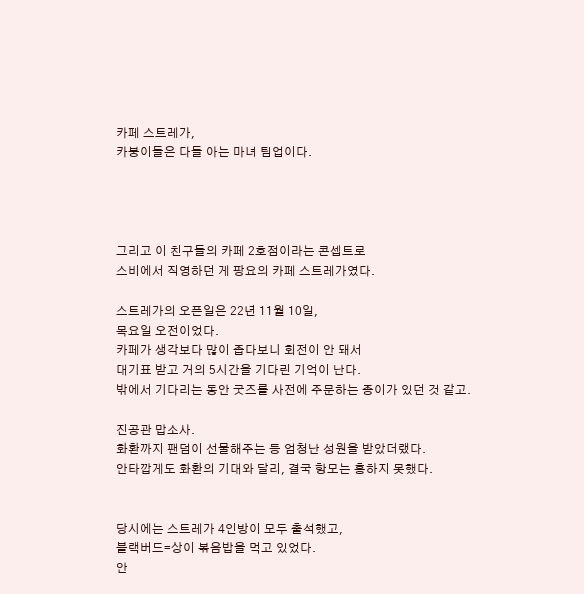카페 스트레가,
카붕이들은 다들 아는 마녀 팀업이다.




그리고 이 친구들의 카페 2호점이라는 콘셉트로
스비에서 직영하던 게 팡요의 카페 스트레가였다.

스트레가의 오픈일은 22년 11월 10일,
목요일 오전이었다.
카페가 생각보다 많이 좁다보니 회전이 안 돼서
대기표 받고 거의 5시간을 기다린 기억이 난다.
밖에서 기다리는 동안 굿즈를 사전에 주문하는 종이가 있던 것 같고.

진공관 맙소사.
화환까지 팬덤이 선물해주는 등 엄청난 성원을 받았더랬다.
안타깝게도 화환의 기대와 달리, 결국 항모는 흥하지 못했다.


당시에는 스트레가 4인방이 모두 출석했고,
블랙버드=상이 볶음밥을 먹고 있었다.
안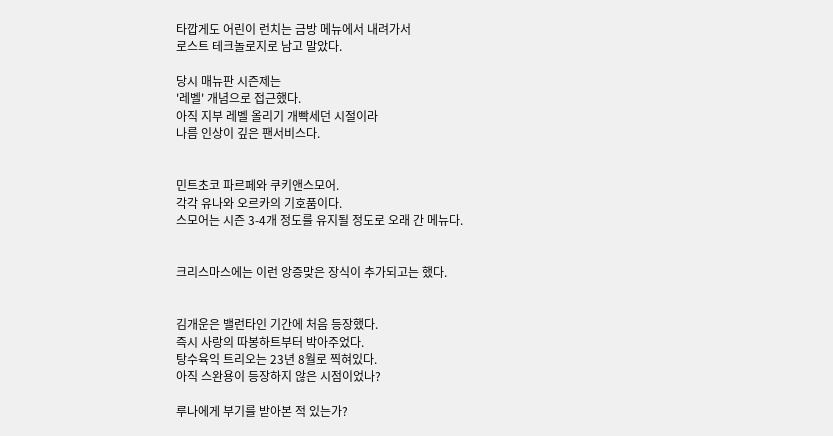타깝게도 어린이 런치는 금방 메뉴에서 내려가서
로스트 테크놀로지로 남고 말았다.

당시 매뉴판 시즌제는
'레벨' 개념으로 접근했다.
아직 지부 레벨 올리기 개빡세던 시절이라
나름 인상이 깊은 팬서비스다.


민트초코 파르페와 쿠키앤스모어.
각각 유나와 오르카의 기호품이다.
스모어는 시즌 3-4개 정도를 유지될 정도로 오래 간 메뉴다.


크리스마스에는 이런 앙증맞은 장식이 추가되고는 했다.


김개운은 밸런타인 기간에 처음 등장했다.
즉시 사랑의 따봉하트부터 박아주었다.
탕수육익 트리오는 23년 8월로 찍혀있다.
아직 스완용이 등장하지 않은 시점이었나?

루나에게 부기를 받아본 적 있는가?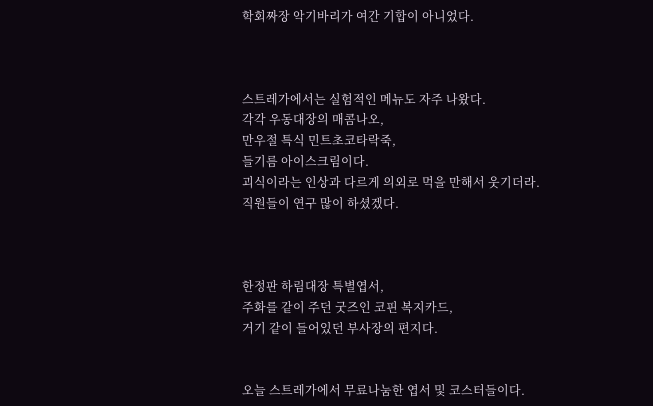학회짜장 악기바리가 여간 기합이 아니었다.



스트레가에서는 실험적인 메뉴도 자주 나왔다.
각각 우동대장의 매콤나오,
만우절 특식 민트초코타락죽,
들기름 아이스크림이다.
괴식이라는 인상과 다르게 의외로 먹을 만해서 웃기더라.
직원들이 연구 많이 하셨겠다.



한정판 하림대장 특별엽서,
주화를 같이 주던 굿즈인 코핀 복지카드,
거기 같이 들어있던 부사장의 편지다.


오늘 스트레가에서 무료나눔한 엽서 및 코스터들이다.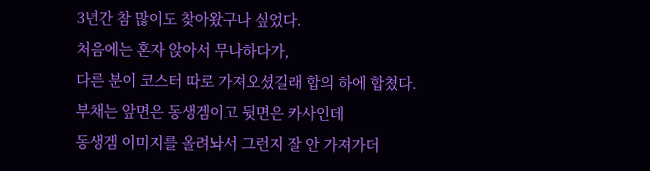3년간 참 많이도 찾아왔구나 싶었다.
처음에는 혼자 앉아서 무나하다가,
다른 분이 코스터 따로 가져오셨길래 합의 하에 합쳤다.
부채는 앞면은 동생겜이고 뒷면은 카사인데
동생겜 이미지를 올려놔서 그런지 잘 안 가져가더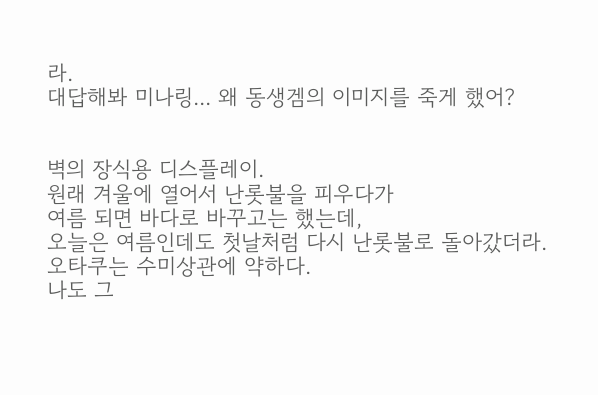라.
대답해봐 미나링... 왜 동생겜의 이미지를 죽게 했어?


벽의 장식용 디스플레이.
원래 겨울에 열어서 난롯불을 피우다가
여름 되면 바다로 바꾸고는 했는데,
오늘은 여름인데도 첫날처럼 다시 난롯불로 돌아갔더라.
오타쿠는 수미상관에 약하다.
나도 그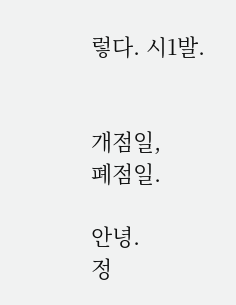렇다. 시1발.


개점일,
폐점일.

안녕.
정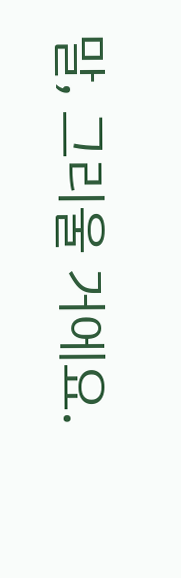말, 그리울 거에요.